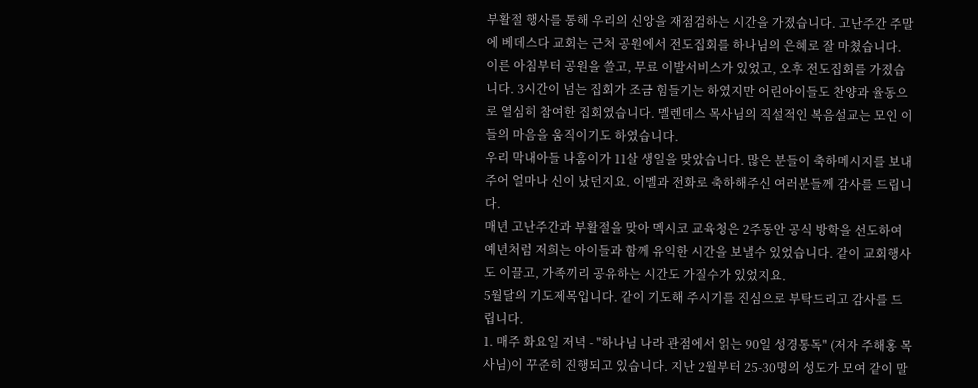부활절 행사를 통해 우리의 신앙을 재점검하는 시간을 가졌습니다. 고난주간 주말에 베데스다 교회는 근처 공원에서 전도집회를 하나님의 은혜로 잘 마쳤습니다. 이른 아침부터 공원을 쓸고, 무료 이발서비스가 있었고, 오후 전도집회를 가졌습니다. 3시간이 넘는 집회가 조금 힘들기는 하였지만 어린아이들도 찬양과 율동으로 열심히 참여한 집회였습니다. 멜렌데스 목사님의 직설적인 복음설교는 모인 이들의 마음을 움직이기도 하였습니다.
우리 막내아들 나훔이가 11살 생일을 맞았습니다. 많은 분들이 축하메시지를 보내주어 얼마나 신이 났던지요. 이멜과 전화로 축하해주신 여러분들께 감사를 드립니다.
매년 고난주간과 부활절을 맞아 멕시코 교육청은 2주동안 공식 방학을 선도하여 예년처럼 저희는 아이들과 함께 유익한 시간을 보낼수 있었습니다. 같이 교회행사도 이끌고, 가족끼리 공유하는 시간도 가질수가 있었지요.
5월달의 기도제목입니다. 같이 기도해 주시기를 진심으로 부탁드리고 감사를 드립니다.
1. 매주 화요일 저녁 - "하나님 나라 관점에서 읽는 90일 성경통독" (저자 주해홍 목사님)이 꾸준히 진행되고 있습니다. 지난 2월부터 25-30명의 성도가 모여 같이 말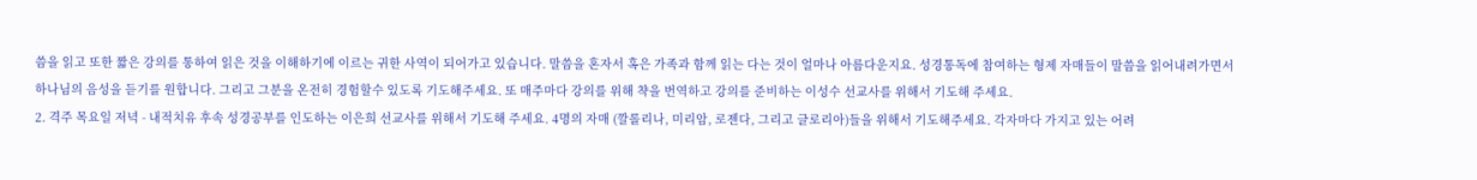씀을 읽고 또한 짧은 강의를 통하여 읽은 것을 이해하기에 이르는 귀한 사역이 되어가고 있습니다. 말씀을 혼자서 혹은 가족과 함께 읽는 다는 것이 얼마나 아름다운지요. 성경통독에 참여하는 형제 자매들이 말씀을 읽어내려가면서 하나님의 음성을 듣기를 원합니다. 그리고 그분을 온전히 경험할수 있도록 기도해주세요. 또 매주마다 강의를 위해 챡을 번역하고 강의를 준비하는 이성수 선교사를 위해서 기도해 주세요.
2. 격주 목요일 저녁 - 내적치유 후속 성경공부를 인도하는 이은희 선교사를 위해서 기도해 주세요. 4명의 자매 (깔롤리나, 미리암, 로젠다, 그리고 글로리아)들을 위해서 기도해주세요. 각자마다 가지고 있는 어려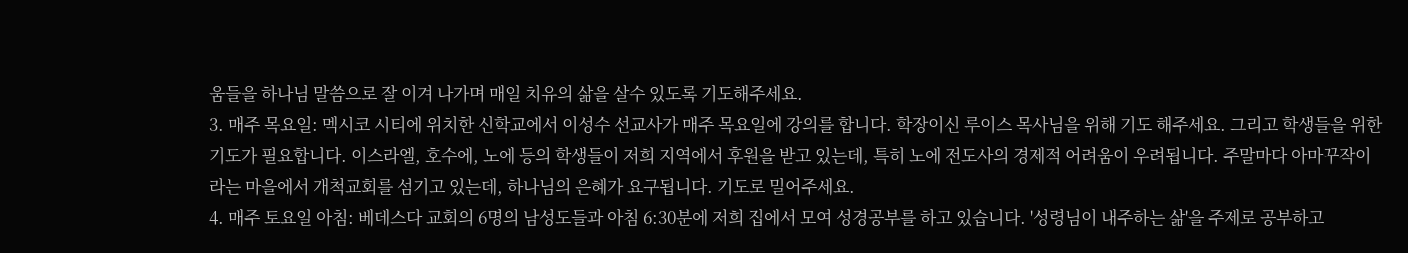움들을 하나님 말씀으로 잘 이겨 나가며 매일 치유의 삶을 살수 있도록 기도해주세요.
3. 매주 목요일: 멕시코 시티에 위치한 신학교에서 이성수 선교사가 매주 목요일에 강의를 합니다. 학장이신 루이스 목사님을 위해 기도 해주세요. 그리고 학생들을 위한 기도가 필요합니다. 이스라엘, 호수에, 노에 등의 학생들이 저희 지역에서 후원을 받고 있는데, 특히 노에 전도사의 경제적 어려움이 우려됩니다. 주말마다 아마꾸작이라는 마을에서 개척교회를 섬기고 있는데, 하나님의 은혜가 요구됩니다. 기도로 밀어주세요.
4. 매주 토요일 아침: 베데스다 교회의 6명의 남성도들과 아침 6:30분에 저희 집에서 모여 성경공부를 하고 있습니다. '성령님이 내주하는 삶'을 주제로 공부하고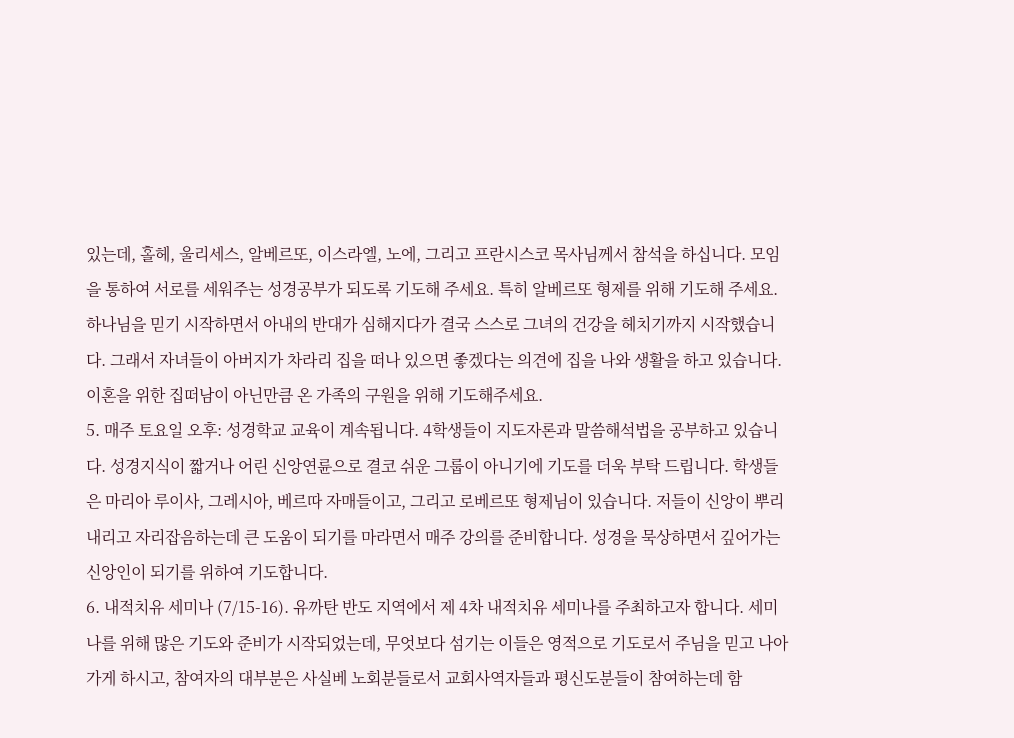있는데, 홀헤, 울리세스, 알베르또, 이스라엘, 노에, 그리고 프란시스코 목사님께서 참석을 하십니다. 모임을 통하여 서로를 세워주는 성경공부가 되도록 기도해 주세요. 특히 알베르또 형제를 위해 기도해 주세요. 하나님을 믿기 시작하면서 아내의 반대가 심해지다가 결국 스스로 그녀의 건강을 헤치기까지 시작했습니다. 그래서 자녀들이 아버지가 차라리 집을 떠나 있으면 좋겠다는 의견에 집을 나와 생활을 하고 있습니다. 이혼을 위한 집떠남이 아닌만큼 온 가족의 구원을 위해 기도해주세요.
5. 매주 토요일 오후: 성경학교 교육이 계속됩니다. 4학생들이 지도자론과 말씀해석법을 공부하고 있습니다. 성경지식이 짧거나 어린 신앙연륜으로 결코 쉬운 그룹이 아니기에 기도를 더욱 부탁 드립니다. 학생들은 마리아 루이사, 그레시아, 베르따 자매들이고, 그리고 로베르또 형제님이 있습니다. 저들이 신앙이 뿌리내리고 자리잡음하는데 큰 도움이 되기를 마라면서 매주 강의를 준비합니다. 성경을 묵상하면서 깊어가는 신앙인이 되기를 위하여 기도합니다.
6. 내적치유 세미나 (7/15-16). 유까탄 반도 지역에서 제 4차 내적치유 세미나를 주최하고자 합니다. 세미나를 위해 많은 기도와 준비가 시작되었는데, 무엇보다 섬기는 이들은 영적으로 기도로서 주님을 믿고 나아가게 하시고, 참여자의 대부분은 사실베 노회분들로서 교회사역자들과 평신도분들이 참여하는데 함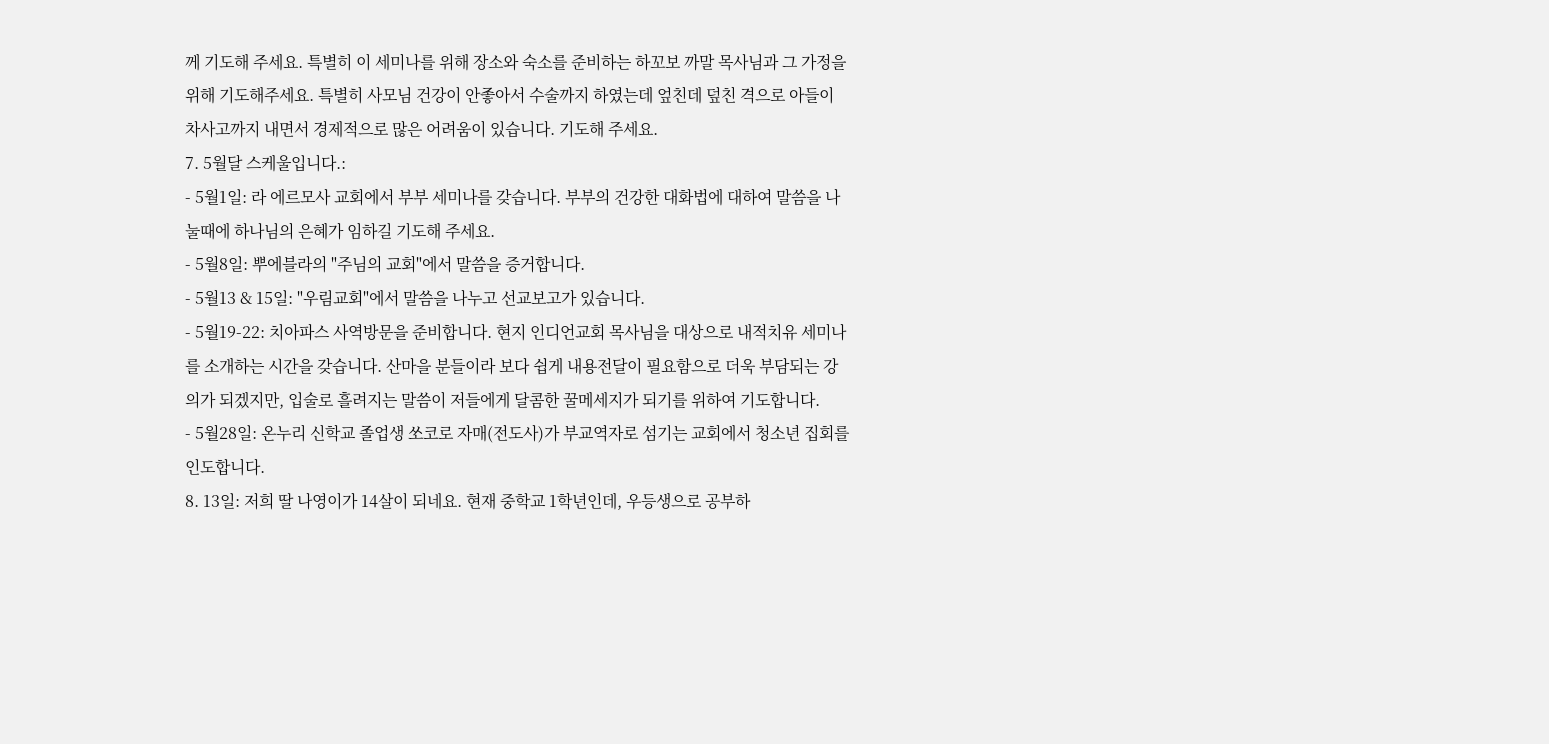께 기도해 주세요. 특별히 이 세미나를 위해 장소와 숙소를 준비하는 하꼬보 까말 목사님과 그 가정을 위해 기도해주세요. 특별히 사모님 건강이 안좋아서 수술까지 하였는데 엎친데 덮친 격으로 아들이 차사고까지 내면서 경제적으로 많은 어려움이 있습니다. 기도해 주세요.
7. 5월달 스케울입니다.:
- 5월1일: 라 에르모사 교회에서 부부 세미나를 갖습니다. 부부의 건강한 대화법에 대하여 말씀을 나눌때에 하나님의 은혜가 임하길 기도해 주세요.
- 5월8일: 뿌에블라의 "주님의 교회"에서 말씀을 증거합니다.
- 5월13 & 15일: "우림교회"에서 말씀을 나누고 선교보고가 있습니다.
- 5월19-22: 치아파스 사역방문을 준비합니다. 현지 인디언교회 목사님을 대상으로 내적치유 세미나를 소개하는 시간을 갖습니다. 산마을 분들이라 보다 쉽게 내용전달이 필요함으로 더욱 부담되는 강의가 되겠지만, 입술로 흘려지는 말씀이 저들에게 달콤한 꿀메세지가 되기를 위하여 기도합니다.
- 5월28일: 온누리 신학교 졸업생 쏘코로 자매(전도사)가 부교역자로 섬기는 교회에서 청소년 집회를 인도합니다.
8. 13일: 저희 딸 나영이가 14살이 되네요. 현재 중학교 1학년인데, 우등생으로 공부하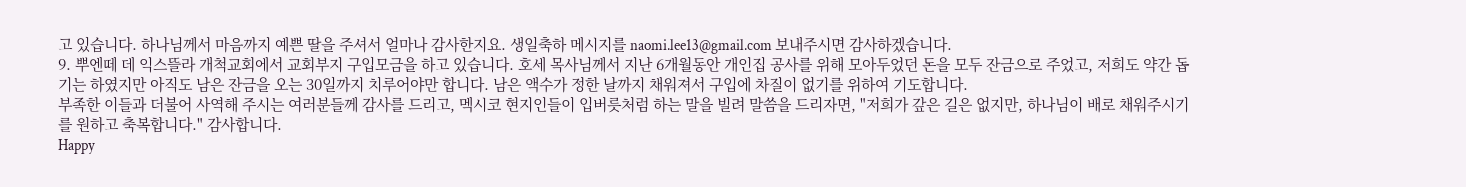고 있습니다. 하나님께서 마음까지 예쁜 딸을 주셔서 얼마나 감사한지요. 생일축하 메시지를 naomi.lee13@gmail.com 보내주시면 감사하겠습니다.
9. 뿌엔떼 데 익스뜰라 개척교회에서 교회부지 구입모금을 하고 있습니다. 호세 목사님께서 지난 6개월동안 개인집 공사를 위해 모아두었던 돈을 모두 잔금으로 주었고, 저희도 약간 돕기는 하였지만 아직도 남은 잔금을 오는 30일까지 치루어야만 합니다. 남은 액수가 정한 날까지 채워져서 구입에 차질이 없기를 위하여 기도합니다.
부족한 이들과 더불어 사역해 주시는 여러분들께 감사를 드리고, 멕시코 현지인들이 입버릇처럼 하는 말을 빌려 말씀을 드리자면, "저희가 갚은 길은 없지만, 하나님이 배로 채워주시기를 원하고 축복합니다." 감사합니다.
Happy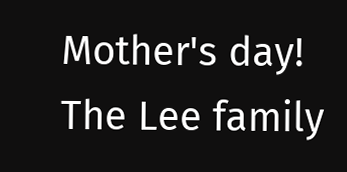Mother's day!
The Lee family